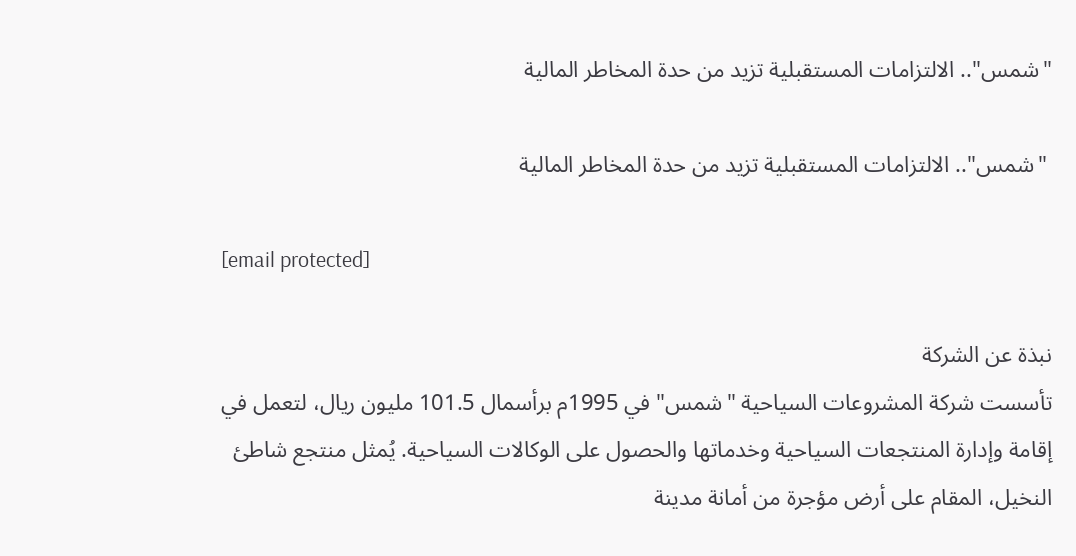"شمس".. الالتزامات المستقبلية تزيد من حدة المخاطر المالية

 "شمس".. الالتزامات المستقبلية تزيد من حدة المخاطر المالية

[email protected]

نبذة عن الشركة
تأسست شركة المشروعات السياحية "شمس" في 1995م برأسمال 101.5 مليون ريال، لتعمل في إقامة وإدارة المنتجعات السياحية وخدماتها والحصول على الوكالات السياحية. يُمثل منتجع شاطئ النخيل، المقام على أرض مؤجرة من أمانة مدينة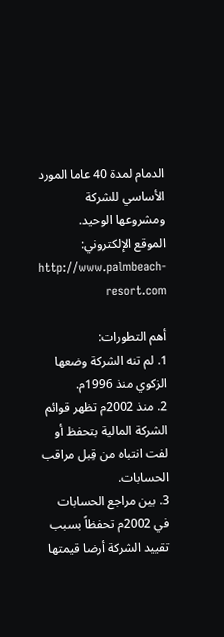الدمام لمدة 40 عاما المورد الأساسي للشركة ومشروعها الوحيد.
الموقع الإلكتروني: http://www.palmbeach-resort.com

أهم التطورات:
1. لم تنه الشركة وضعها الزكوي منذ 1996م.
2. منذ 2002م تظهر قوائم الشركة المالية بتحفظ أو لفت انتباه من قِبل مراقب الحسابات.
3. بين مراجع الحسابات في 2002م تحفظاً بسبب تقييد الشركة أرضا قيمتها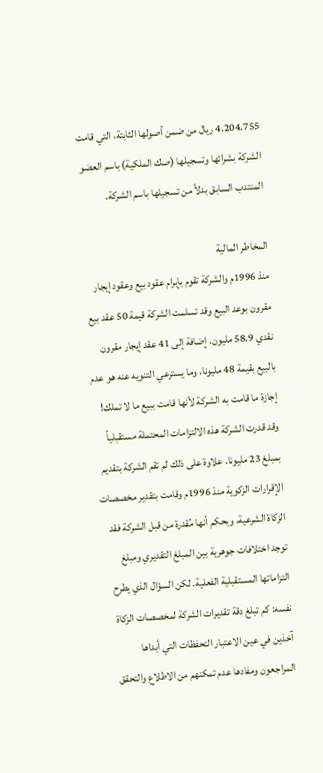4.204.755 ريال من ضمن أصولها الثابتة، التي قامت الشركة بشرائها وتسجيلها (صك الملكية) باسم العضو المنتدب السابق بدلاً من تسجيلها باسم الشركة.

المخاطر المالية
منذ 1996م والشركة تقوم بإبرام عقود بيع وعقود إيجار مقرون بوعد البيع وقد تسلمت الشركة قيمة 50 عقد بيع نقدي 58.9 مليون. إضافة إلى 41 عقد إيجار مقرون بالبيع بقيمة 48 مليونا، وما يسترعي التنويه عنه هو عدم إجازة ما قامت به الشركة لأنها قامت ببيع ما لا تملك! وقد قدرت الشركة هذه الالتزامات المحتملة مستقبلياً بمبلغ 23 مليونا. علاوة على ذلك لم تقم الشركة بتقديم الإقرارات الزكوية منذ 1996م وقامت بتقدير مخصصات الزكاة الشرعية، وبحكم أنها مُقدرة من قبل الشركة فقد توجد اختلافات جوهرية بين المبلغ التقديري ومبلغ التزاماتها المستقبلية الفعلية. لكن السؤال الذي يطرح نفسه: كم تبلغ دقة تقديرات الشركة لمخصصات الزكاة آخذين في عين الاعتبار التحفظات التي أبداها المراجعون ومفادها عدم تمكنهم من الاطلاع والتحقق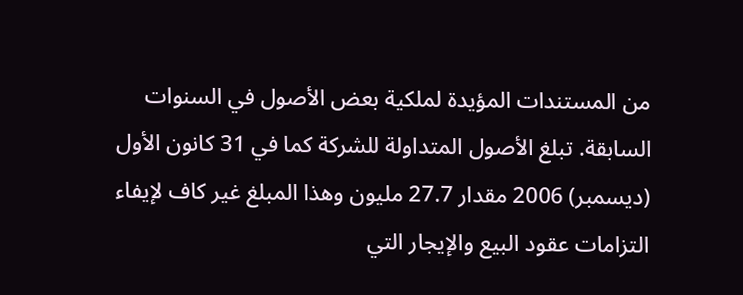من المستندات المؤيدة لملكية بعض الأصول في السنوات السابقة. تبلغ الأصول المتداولة للشركة كما في 31 كانون الأول (ديسمبر) 2006 مقدار 27.7 مليون وهذا المبلغ غير كاف لإيفاء التزامات عقود البيع والإيجار التي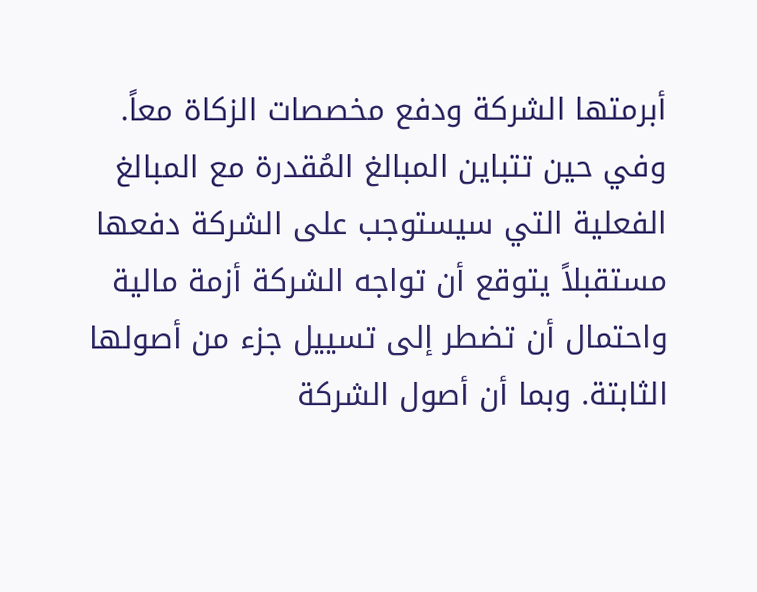أبرمتها الشركة ودفع مخصصات الزكاة معاً. وفي حين تتباين المبالغ المُقدرة مع المبالغ الفعلية التي سيستوجب على الشركة دفعها مستقبلاً يتوقع أن تواجه الشركة أزمة مالية واحتمال أن تضطر إلى تسييل جزء من أصولها الثابتة. وبما أن أصول الشركة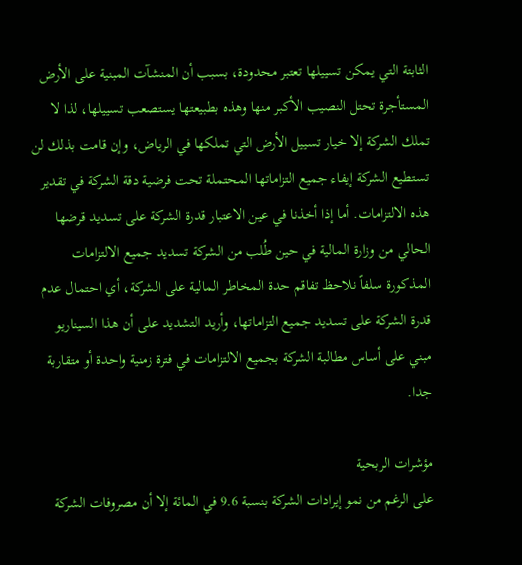الثابتة التي يمكن تسييلها تعتبر محدودة، بسبب أن المنشآت المبنية على الأرض المستأجرة تحتل النصيب الأكبر منها وهذه بطبيعتها يستصعب تسييلها، لذا لا تملك الشركة إلا خيار تسييل الأرض التي تملكها في الرياض، وإن قامت بذلك لن تستطيع الشركة إيفاء جميع التزاماتها المحتملة تحت فرضية دقة الشركة في تقدير هذه الالتزامات. أما إذا أخذنا في عين الاعتبار قدرة الشركة على تسديد قرضها الحالي من وزارة المالية في حين طُلب من الشركة تسديد جميع الالتزامات المذكورة سلفاً نلاحظ تفاقم حدة المخاطر المالية على الشركة، أي احتمال عدم قدرة الشركة على تسديد جميع التزاماتها، وأريد التشديد على أن هذا السيناريو مبني على أساس مطالبة الشركة بجميع الالتزامات في فترة زمنية واحدة أو متقاربة جدا.

مؤشرات الربحية
على الرغم من نمو إيرادات الشركة بنسبة 9.6 في المائة إلا أن مصروفات الشركة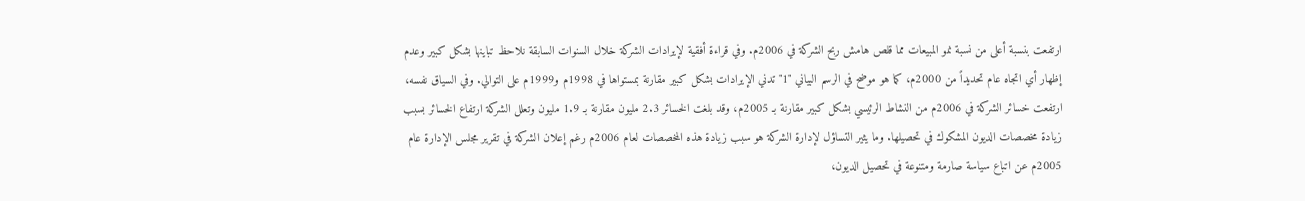ارتفعت بنسبة أعلى من نسبة نمو المبيعات مما قلص هامش ربح الشركة في 2006م. وفي قراءة أفقية لإيرادات الشركة خلال السنوات السابقة نلاحظ تباينها بشكل كبير وعدم إظهار أي اتجاه عام تحديداً من 2000م، كما هو موضح في الرسم البياني "1" تدني الإيرادات بشكل كبير مقارنة بمستواها في 1998م و1999م على التوالي. وفي السياق نفسه، ارتفعت خسائر الشركة في 2006م من النشاط الرئيسي بشكل كبير مقارنة بـ 2005م، وقد بلغت الخسائر 2.3 مليون مقارنة بـ 1.9 مليون وتعلل الشركة ارتفاع الخسائر بسبب زيادة مخصصات الديون المشكوك في تحصيلها. وما يثير التساؤل لإدارة الشركة هو سبب زيادة هذه المخصصات لعام 2006م رغم إعلان الشركة في تقرير مجلس الإدارة عام 2005م عن اتباع سياسة صارمة ومتنوعة في تحصيل الديون،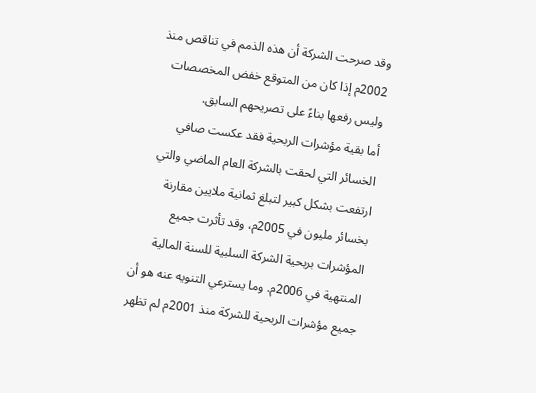وقد صرحت الشركة أن هذه الذمم في تناقص منذ 2002م إذا كان من المتوقع خفض المخصصات وليس رفعها بناءً على تصريحهم السابق.
أما بقية مؤشرات الربحية فقد عكست صافي الخسائر التي لحقت بالشركة العام الماضي والتي ارتفعت بشكل كبير لتبلغ ثمانية ملايين مقارنة بخسائر مليون في 2005م، وقد تأثرت جميع المؤشرات بربحية الشركة السلبية للسنة المالية المنتهية في 2006م. وما يسترعي التنويه عنه هو أن جميع مؤشرات الربحية للشركة منذ 2001م لم تظهر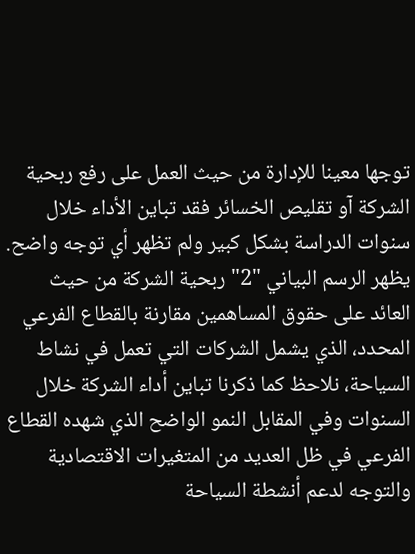توجها معينا للإدارة من حيث العمل على رفع ربحية الشركة آو تقليص الخسائر فقد تباين الأداء خلال سنوات الدراسة بشكل كبير ولم تظهر أي توجه واضح. يظهر الرسم البياني "2" ربحية الشركة من حيث العائد على حقوق المساهمين مقارنة بالقطاع الفرعي المحدد، الذي يشمل الشركات التي تعمل في نشاط السياحة، نلاحظ كما ذكرنا تباين أداء الشركة خلال السنوات وفي المقابل النمو الواضح الذي شهده القطاع الفرعي في ظل العديد من المتغيرات الاقتصادية والتوجه لدعم أنشطة السياحة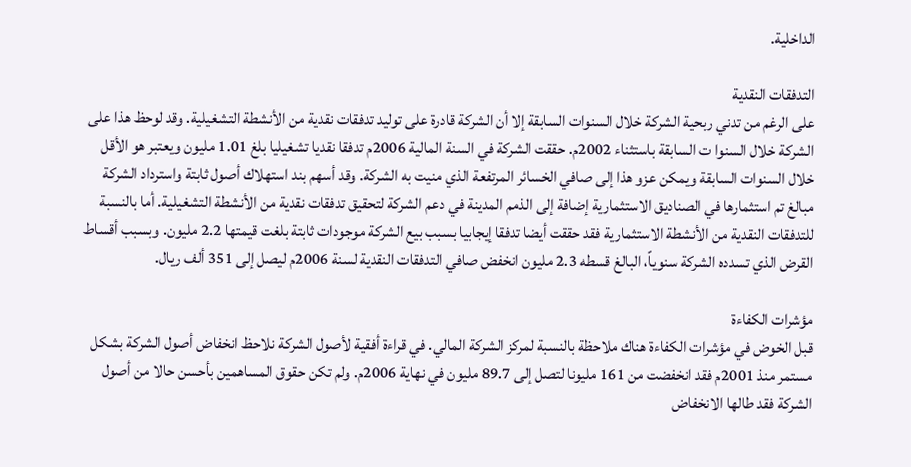الداخلية.

التدفقات النقدية
على الرغم من تدني ربحية الشركة خلال السنوات السابقة إلا أن الشركة قادرة على توليد تدفقات نقدية من الأنشطة التشغيلية. وقد لوحظ هذا على الشركة خلال السنوا ت السابقة باستثناء 2002م. حققت الشركة في السنة المالية 2006م تدفقا نقديا تشغيليا بلغ 1.01 مليون ويعتبر هو الأقل خلال السنوات السابقة ويمكن عزو هذا إلى صافي الخسائر المرتفعة الذي منيت به الشركة. وقد أسهم بند استهلاك أصول ثابتة واسترداد الشركة مبالغ تم استثمارها في الصناديق الاستثمارية إضافة إلى الذمم المدينة في دعم الشركة لتحقيق تدفقات نقدية من الأنشطة التشغيلية. أما بالنسبة للتدفقات النقدية من الأنشطة الاستثمارية فقد حققت أيضا تدفقا إيجابيا بسبب بيع الشركة موجودات ثابتة بلغت قيمتها 2.2 مليون. وبسبب أقساط القرض الذي تسدده الشركة سنوياً، البالغ قسطه 2.3 مليون انخفض صافي التدفقات النقدية لسنة 2006م ليصل إلى 351 ألف ريال.

مؤشرات الكفاءة
قبل الخوض في مؤشرات الكفاءة هناك ملاحظة بالنسبة لمركز الشركة المالي. في قراءة أفقية لأصول الشركة نلاحظ انخفاض أصول الشركة بشكل مستمر منذ 2001م فقد انخفضت من 161 مليونا لتصل إلى 89.7 مليون في نهاية 2006م. ولم تكن حقوق المساهمين بأحسن حالا من أصول الشركة فقد طالها الانخفاض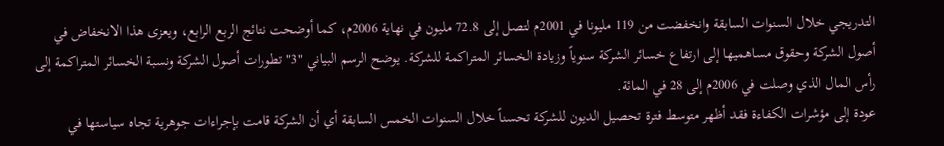التدريجي خلال السنوات السابقة وانخفضت من 119 مليونا في 2001م لتصل إلى 72.8 مليون في نهاية 2006م، كما أوضحت نتائج الربع الرابع، ويعزى هذا الانخفاض في أصول الشركة وحقوق مساهميها إلى ارتفاع خسائر الشركة سنوياً وزيادة الخسائر المتراكمة للشركة. يوضح الرسم البياني "3" تطورات أصول الشركة ونسبة الخسائر المتراكمة إلى رأس المال الذي وصلت في 2006م إلى 28 في المائة.
عودة إلى مؤشرات الكفاءة فقد أظهر متوسط فترة تحصيل الديون للشركة تحسناً خلال السنوات الخمس السابقة أي أن الشركة قامت بإجراءات جوهرية تجاه سياستها في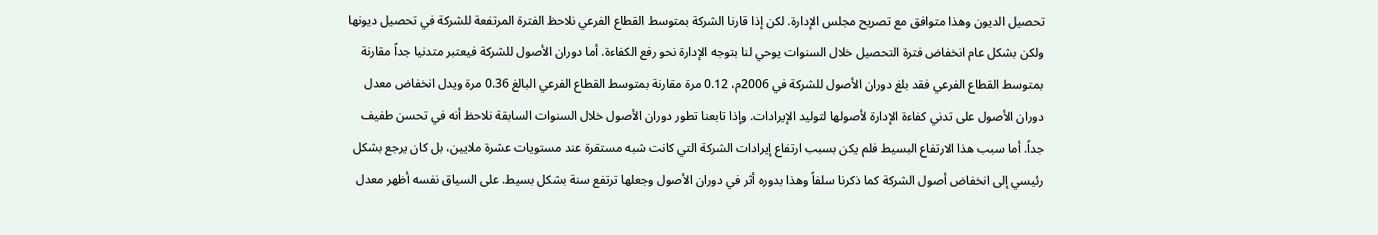تحصيل الديون وهذا متوافق مع تصريح مجلس الإدارة. لكن إذا قارنا الشركة بمتوسط القطاع الفرعي نلاحظ الفترة المرتفعة للشركة في تحصيل ديونها ولكن بشكل عام انخفاض فترة التحصيل خلال السنوات يوحي لنا بتوجه الإدارة نحو رفع الكفاءة. أما دوران الأصول للشركة فيعتبر متدنيا جداً مقارنة بمتوسط القطاع الفرعي فقد بلغ دوران الأصول للشركة في 2006م، 0.12 مرة مقارنة بمتوسط القطاع الفرعي البالغ 0.36 مرة ويدل انخفاض معدل دوران الأصول على تدني كفاءة الإدارة لأصولها لتوليد الإيرادات. وإذا تابعنا تطور دوران الأصول خلال السنوات السابقة نلاحظ أنه في تحسن طفيف جداً. أما سبب هذا الارتفاع البسيط فلم يكن بسبب ارتفاع إيرادات الشركة التي كانت شبه مستقرة عند مستويات عشرة ملايين، بل كان يرجع بشكل رئيسي إلى انخفاض أصول الشركة كما ذكرنا سلفاً وهذا بدوره أثر في دوران الأصول وجعلها ترتفع سنة بشكل بسيط. على السياق نفسه أظهر معدل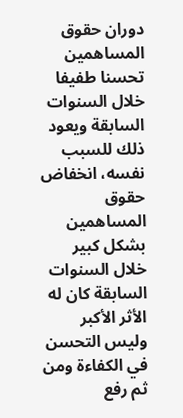دوران حقوق المساهمين تحسنا طفيفا خلال السنوات السابقة ويعود ذلك للسبب نفسه، انخفاض حقوق المساهمين بشكل كبير خلال السنوات السابقة كان له الأثر الأكبر وليس التحسن في الكفاءة ومن ثم رفع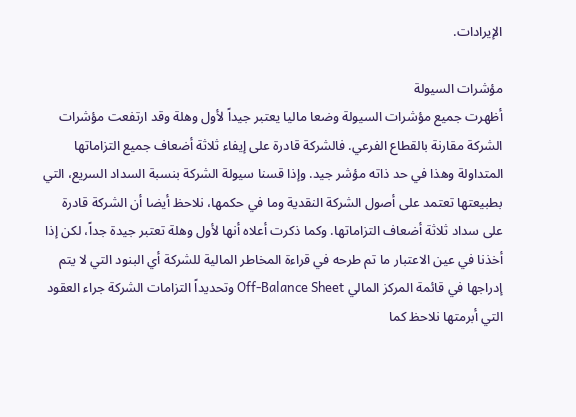الإيرادات.

مؤشرات السيولة
أظهرت جميع مؤشرات السيولة وضعا ماليا يعتبر جيداً لأول وهلة وقد ارتفعت مؤشرات الشركة مقارنة بالقطاع الفرعي. فالشركة قادرة على إيفاء ثلاثة أضعاف جميع التزاماتها المتداولة وهذا في حد ذاته مؤشر جيد. وإذا قسنا سيولة الشركة بنسبة السداد السريع، التي بطبيعتها تعتمد على أصول الشركة النقدية وما في حكمها، نلاحظ أيضا أن الشركة قادرة على سداد ثلاثة أضعاف التزاماتها. وكما ذكرت أعلاه أنها لأول وهلة تعتبر جيدة جداً، لكن إذا أخذنا في عين الاعتبار ما تم طرحه في قراءة المخاطر المالية للشركة أي البنود التي لا يتم إدراجها في قائمة المركز المالي Off-Balance Sheet وتحديداً التزامات الشركة جراء العقود التي أبرمتها نلاحظ كما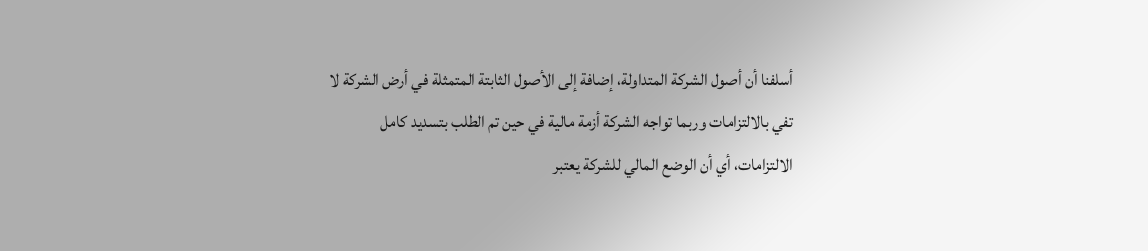أسلفنا أن أصول الشركة المتداولة، إضافة إلى الأصول الثابتة المتمثلة في أرض الشركة لا تفي بالالتزامات وربما تواجه الشركة أزمة مالية في حين تم الطلب بتسديد كامل الالتزامات، أي أن الوضع المالي للشركة يعتبر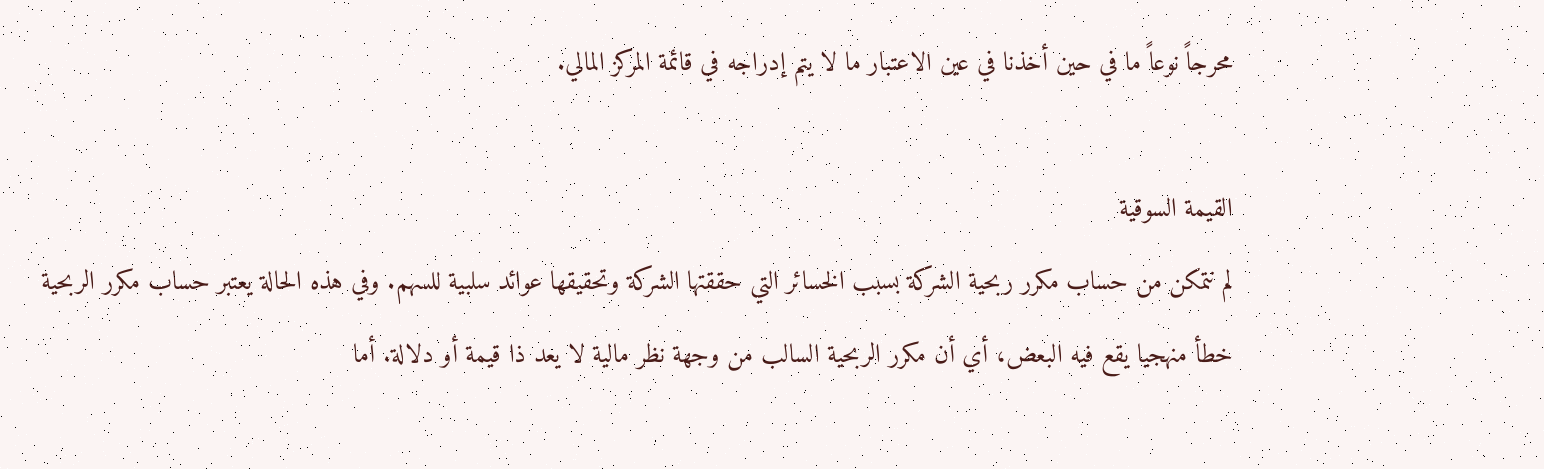محرجاً نوعاً ما في حين أخذنا في عين الاعتبار ما لا يتم إدراجه في قائمة المركز المالي.

القيمة السوقية
لم نتمكن من حساب مكرر ربحية الشركة بسبب الخسائر التي حققتها الشركة وتحقيقها عوائد سلبية للسهم. وفي هذه الحالة يعتبر حساب مكرر الربحية خطأ منهجيا يقع فيه البعض، أي أن مكرر الربحية السالب من وجهة نظر مالية لا يعد ذا قيمة أو دلالة. أما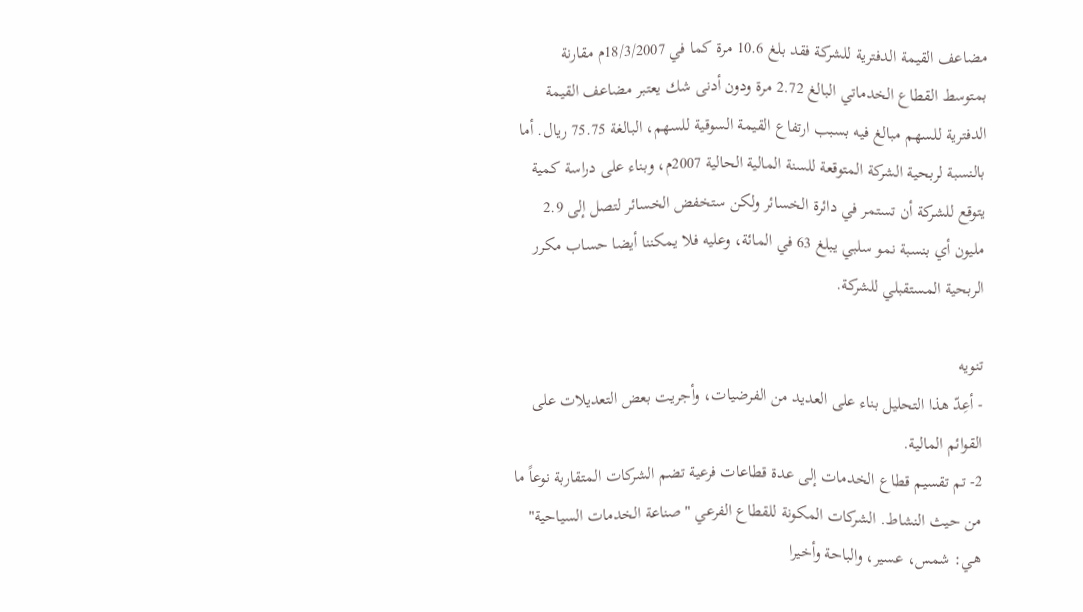مضاعف القيمة الدفترية للشركة فقد بلغ 10.6 مرة كما في 18/3/2007م مقارنة بمتوسط القطاع الخدماتي البالغ 2.72 مرة ودون أدنى شك يعتبر مضاعف القيمة الدفترية للسهم مبالغ فيه بسبب ارتفاع القيمة السوقية للسهم، البالغة 75.75 ريال. أما بالنسبة لربحية الشركة المتوقعة للسنة المالية الحالية 2007م، وبناء على دراسة كمية يتوقع للشركة أن تستمر في دائرة الخسائر ولكن ستخفض الخسائر لتصل إلى 2.9 مليون أي بنسبة نمو سلبي يبلغ 63 في المائة، وعليه فلا يمكننا أيضا حساب مكرر الربحية المستقبلي للشركة.

تنويه
- أعِدّ هذا التحليل بناء على العديد من الفرضيات، وأجريت بعض التعديلات على القوائم المالية.
2- تم تقسيم قطاع الخدمات إلى عدة قطاعات فرعية تضم الشركات المتقاربة نوعاً ما من حيث النشاط. الشركات المكونة للقطاع الفرعي "صناعة الخدمات السياحية" هي: شمس، عسير، والباحة وأخيرا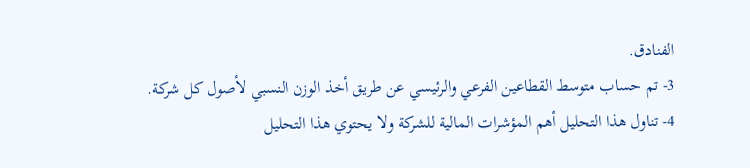الفنادق.
3- تم حساب متوسط القطاعين الفرعي والرئيسي عن طريق أخذ الوزن النسبي لأصول كل شركة.
4- تناول هذا التحليل أهم المؤشرات المالية للشركة ولا يحتوي هذا التحليل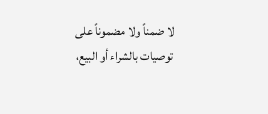لا ضمناً ولا مضموناً على توصيات بالشراء أو البيع،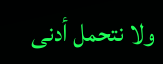ولا نتحمل أدنى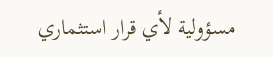مسؤولية لأي قرار استثماري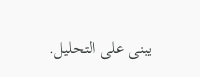يبنى على التحليل.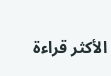الأكثر قراءة